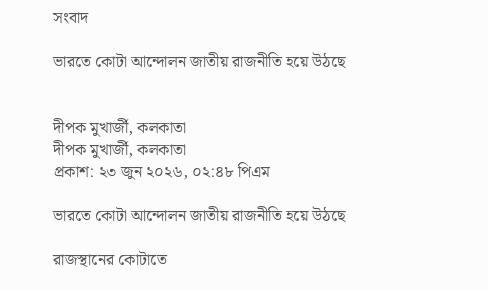সংবাদ

ভারতে কোটা আন্দোলন জাতীয় রাজনীতি হয়ে উঠছে


দীপক মুখার্জী, কলকাতা
দীপক মুখার্জী, কলকাতা
প্রকাশ: ২৩ জুন ২০২৬, ০২:৪৮ পিএম

ভারতে কোটা আন্দোলন জাতীয় রাজনীতি হয়ে উঠছে

রাজস্থানের কোটাতে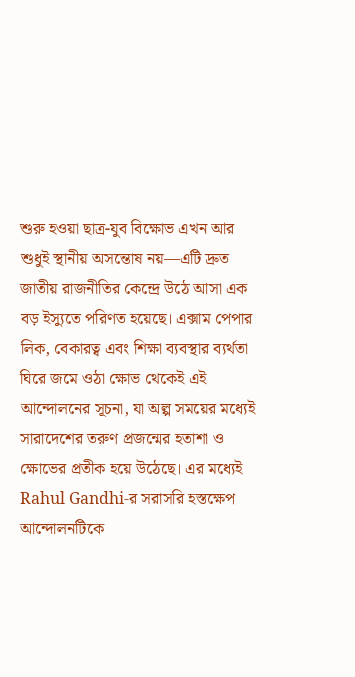শুরু হওয়া ছাত্র-যুব বিক্ষোভ এখন আর শুধুই স্থানীয় অসন্তোষ নয়—এটি দ্রুত জাতীয় রাজনীতির কেন্দ্রে উঠে আসা এক বড় ইস্যুতে পরিণত হয়েছে। এক্সাম পেপার লিক, বেকারত্ব এবং শিক্ষা ব্যবস্থার ব্যর্থতা ঘিরে জমে ওঠা ক্ষোভ থেকেই এই আন্দোলনের সূচনা, যা অল্প সময়ের মধ্যেই সারাদেশের তরুণ প্রজন্মের হতাশা ও ক্ষোভের প্রতীক হয়ে উঠেছে। এর মধ্যেই Rahul Gandhi-র সরাসরি হস্তক্ষেপ আন্দোলনটিকে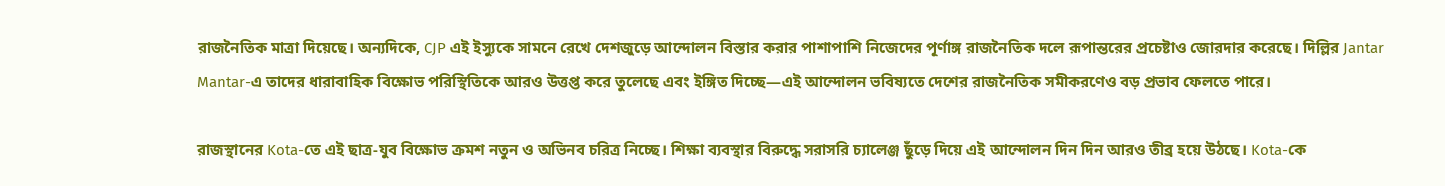রাজনৈতিক মাত্রা দিয়েছে। অন্যদিকে, CJP এই ইস্যুকে সামনে রেখে দেশজুড়ে আন্দোলন বিস্তার করার পাশাপাশি নিজেদের পূর্ণাঙ্গ রাজনৈতিক দলে রূপান্তরের প্রচেষ্টাও জোরদার করেছে। দিল্লির Jantar Mantar-এ তাদের ধারাবাহিক বিক্ষোভ পরিস্থিতিকে আরও উত্তপ্ত করে তুলেছে এবং ইঙ্গিত দিচ্ছে—এই আন্দোলন ভবিষ্যতে দেশের রাজনৈতিক সমীকরণেও বড় প্রভাব ফেলতে পারে।

রাজস্থানের Kota-তে এই ছাত্র-যুব বিক্ষোভ ক্রমশ নতুন ও অভিনব চরিত্র নিচ্ছে। শিক্ষা ব্যবস্থার বিরুদ্ধে সরাসরি চ্যালেঞ্জ ছুঁড়ে দিয়ে এই আন্দোলন দিন দিন আরও তীব্র হয়ে উঠছে। Kota-কে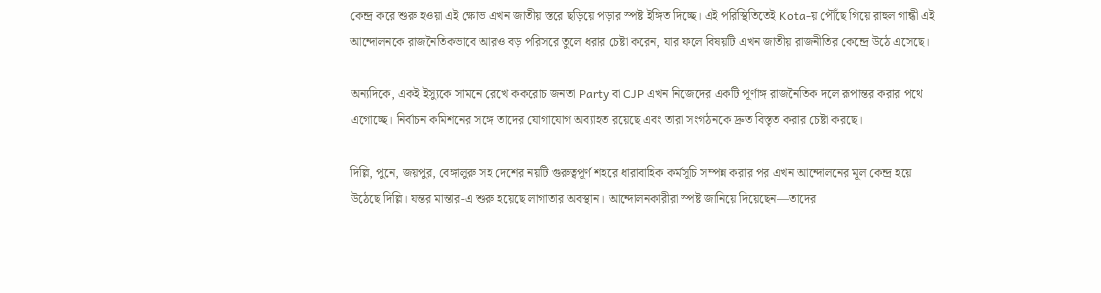কেন্দ্র করে শুরু হওয়া এই ক্ষোভ এখন জাতীয় স্তরে ছড়িয়ে পড়ার স্পষ্ট ইঙ্গিত দিচ্ছে। এই পরিস্থিতিতেই Kota-য় পৌঁছে গিয়ে রাহুল গান্ধী এই আন্দোলনকে রাজনৈতিকভাবে আরও বড় পরিসরে তুলে ধরার চেষ্টা করেন, যার ফলে বিষয়টি এখন জাতীয় রাজনীতির কেন্দ্রে উঠে এসেছে।

অন্যদিকে, একই ইস্যুকে সামনে রেখে ককরোচ জনতা Party বা CJP এখন নিজেদের একটি পূর্ণাঙ্গ রাজনৈতিক দলে রূপান্তর করার পথে এগোচ্ছে। নির্বাচন কমিশনের সঙ্গে তাদের যোগাযোগ অব্যাহত রয়েছে এবং তারা সংগঠনকে দ্রুত বিস্তৃত করার চেষ্টা করছে।

দিল্লি, পুনে, জয়পুর, বেঙ্গালুরু সহ দেশের নয়টি গুরুত্বপূর্ণ শহরে ধারাবাহিক কর্মসূচি সম্পন্ন করার পর এখন আন্দোলনের মূল কেন্দ্র হয়ে উঠেছে দিল্লি। যন্তর মান্তার-এ শুরু হয়েছে লাগাতার অবস্থান। আন্দোলনকারীরা স্পষ্ট জানিয়ে দিয়েছেন—তাদের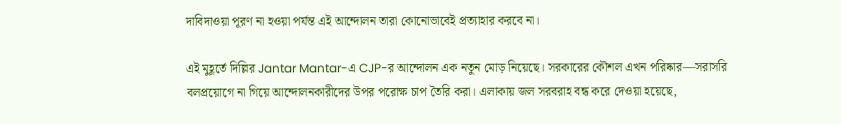দাবিদাওয়া পূরণ না হওয়া পর্যন্ত এই আন্দোলন তারা কোনোভাবেই প্রত্যাহার করবে না।

এই মুহূর্তে দিল্লির Jantar Mantar-এ CJP-র আন্দোলন এক নতুন মোড় নিয়েছে। সরকারের কৌশল এখন পরিষ্কার—সরাসরি বলপ্রয়োগে না গিয়ে আন্দোলনকারীদের উপর পরোক্ষ চাপ তৈরি করা। এলাকায় জল সরবরাহ বন্ধ করে দেওয়া হয়েছে,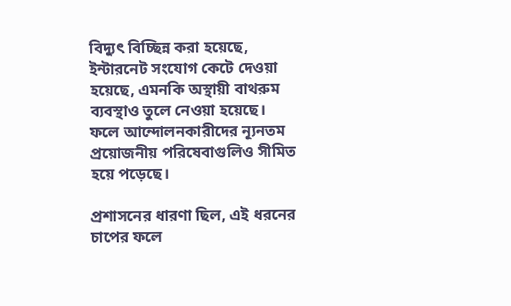বিদ্যুৎ বিচ্ছিন্ন করা হয়েছে, ইন্টারনেট সংযোগ কেটে দেওয়া হয়েছে, এমনকি অস্থায়ী বাথরুম ব্যবস্থাও তুলে নেওয়া হয়েছে। ফলে আন্দোলনকারীদের ন্যূনতম প্রয়োজনীয় পরিষেবাগুলিও সীমিত হয়ে পড়েছে।

প্রশাসনের ধারণা ছিল, এই ধরনের চাপের ফলে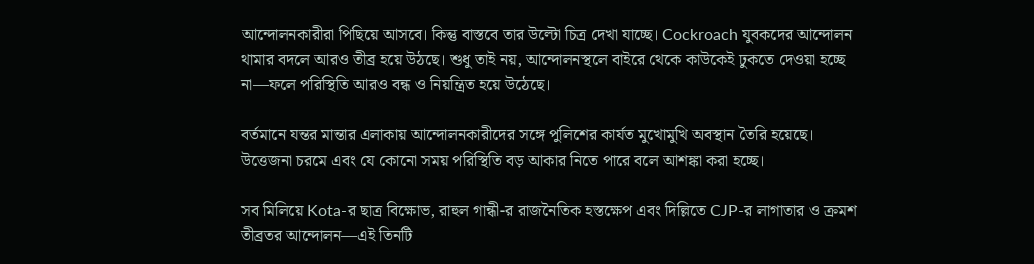আন্দোলনকারীরা পিছিয়ে আসবে। কিন্তু বাস্তবে তার উল্টো চিত্র দেখা যাচ্ছে। Cockroach যুবকদের আন্দোলন থামার বদলে আরও তীব্র হয়ে উঠছে। শুধু তাই নয়, আন্দোলনস্থলে বাইরে থেকে কাউকেই ঢুকতে দেওয়া হচ্ছে না—ফলে পরিস্থিতি আরও বন্ধ ও নিয়ন্ত্রিত হয়ে উঠেছে।

বর্তমানে যন্তর মান্তার এলাকায় আন্দোলনকারীদের সঙ্গে পুলিশের কার্যত মুখোমুখি অবস্থান তৈরি হয়েছে। উত্তেজনা চরমে এবং যে কোনো সময় পরিস্থিতি বড় আকার নিতে পারে বলে আশঙ্কা করা হচ্ছে।

সব মিলিয়ে Kota-র ছাত্র বিক্ষোভ, রাহুল গান্ধী-র রাজনৈতিক হস্তক্ষেপ এবং দিল্লিতে CJP-র লাগাতার ও ক্রমশ তীব্রতর আন্দোলন—এই তিনটি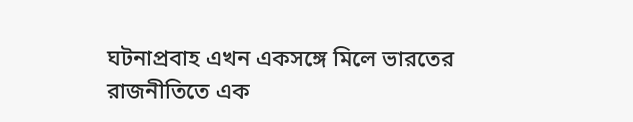ঘটনাপ্রবাহ এখন একসঙ্গে মিলে ভারতের রাজনীতিতে এক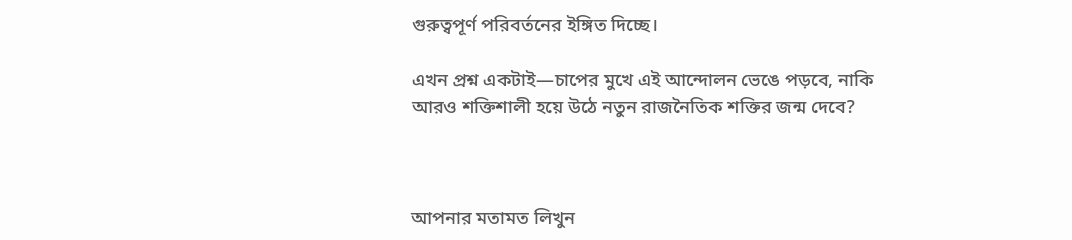গুরুত্বপূর্ণ পরিবর্তনের ইঙ্গিত দিচ্ছে।

এখন প্রশ্ন একটাই—চাপের মুখে এই আন্দোলন ভেঙে পড়বে, নাকি আরও শক্তিশালী হয়ে উঠে নতুন রাজনৈতিক শক্তির জন্ম দেবে?



আপনার মতামত লিখুন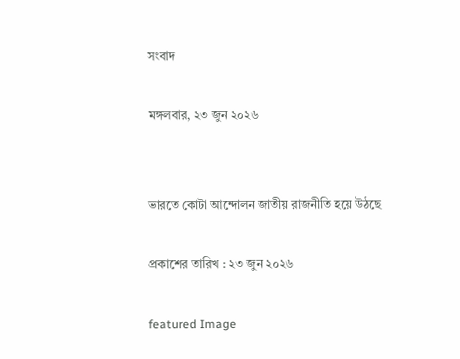সংবাদ

মঙ্গলবার, ২৩ জুন ২০২৬


ভারতে কোটা আন্দোলন জাতীয় রাজনীতি হয়ে উঠছে

প্রকাশের তারিখ : ২৩ জুন ২০২৬

featured Image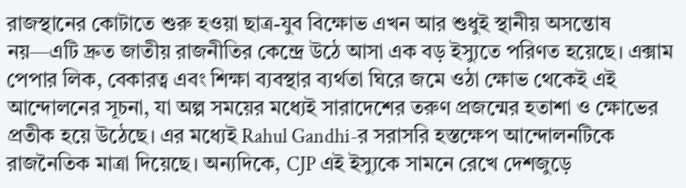রাজস্থানের কোটাতে শুরু হওয়া ছাত্র-যুব বিক্ষোভ এখন আর শুধুই স্থানীয় অসন্তোষ নয়—এটি দ্রুত জাতীয় রাজনীতির কেন্দ্রে উঠে আসা এক বড় ইস্যুতে পরিণত হয়েছে। এক্সাম পেপার লিক, বেকারত্ব এবং শিক্ষা ব্যবস্থার ব্যর্থতা ঘিরে জমে ওঠা ক্ষোভ থেকেই এই আন্দোলনের সূচনা, যা অল্প সময়ের মধ্যেই সারাদেশের তরুণ প্রজন্মের হতাশা ও ক্ষোভের প্রতীক হয়ে উঠেছে। এর মধ্যেই Rahul Gandhi-র সরাসরি হস্তক্ষেপ আন্দোলনটিকে রাজনৈতিক মাত্রা দিয়েছে। অন্যদিকে, CJP এই ইস্যুকে সামনে রেখে দেশজুড়ে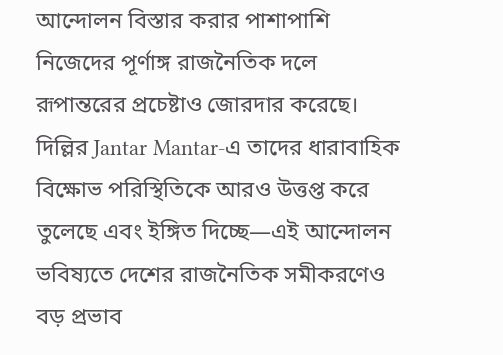আন্দোলন বিস্তার করার পাশাপাশি নিজেদের পূর্ণাঙ্গ রাজনৈতিক দলে রূপান্তরের প্রচেষ্টাও জোরদার করেছে। দিল্লির Jantar Mantar-এ তাদের ধারাবাহিক বিক্ষোভ পরিস্থিতিকে আরও উত্তপ্ত করে তুলেছে এবং ইঙ্গিত দিচ্ছে—এই আন্দোলন ভবিষ্যতে দেশের রাজনৈতিক সমীকরণেও বড় প্রভাব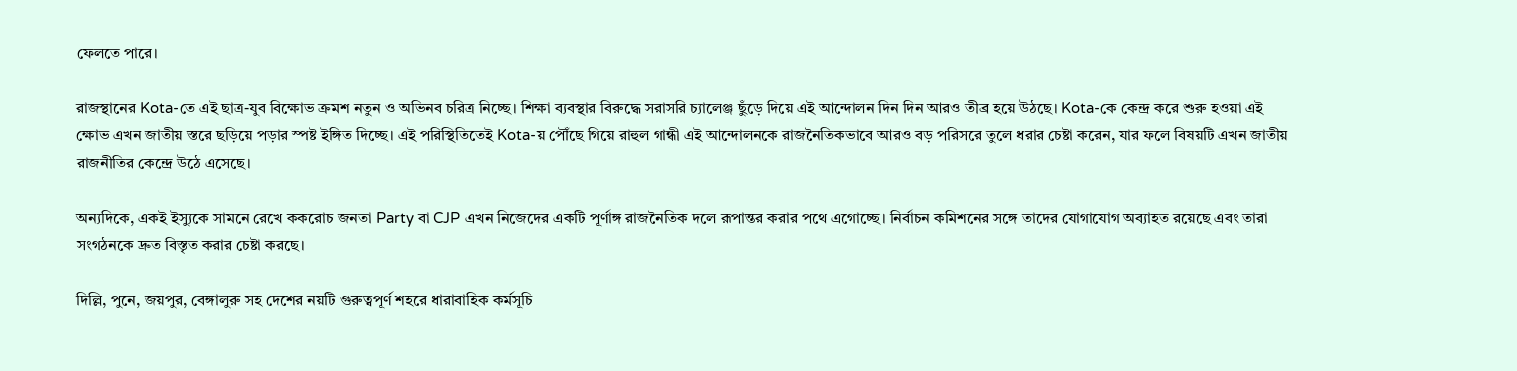ফেলতে পারে।

রাজস্থানের Kota-তে এই ছাত্র-যুব বিক্ষোভ ক্রমশ নতুন ও অভিনব চরিত্র নিচ্ছে। শিক্ষা ব্যবস্থার বিরুদ্ধে সরাসরি চ্যালেঞ্জ ছুঁড়ে দিয়ে এই আন্দোলন দিন দিন আরও তীব্র হয়ে উঠছে। Kota-কে কেন্দ্র করে শুরু হওয়া এই ক্ষোভ এখন জাতীয় স্তরে ছড়িয়ে পড়ার স্পষ্ট ইঙ্গিত দিচ্ছে। এই পরিস্থিতিতেই Kota-য় পৌঁছে গিয়ে রাহুল গান্ধী এই আন্দোলনকে রাজনৈতিকভাবে আরও বড় পরিসরে তুলে ধরার চেষ্টা করেন, যার ফলে বিষয়টি এখন জাতীয় রাজনীতির কেন্দ্রে উঠে এসেছে।

অন্যদিকে, একই ইস্যুকে সামনে রেখে ককরোচ জনতা Party বা CJP এখন নিজেদের একটি পূর্ণাঙ্গ রাজনৈতিক দলে রূপান্তর করার পথে এগোচ্ছে। নির্বাচন কমিশনের সঙ্গে তাদের যোগাযোগ অব্যাহত রয়েছে এবং তারা সংগঠনকে দ্রুত বিস্তৃত করার চেষ্টা করছে।

দিল্লি, পুনে, জয়পুর, বেঙ্গালুরু সহ দেশের নয়টি গুরুত্বপূর্ণ শহরে ধারাবাহিক কর্মসূচি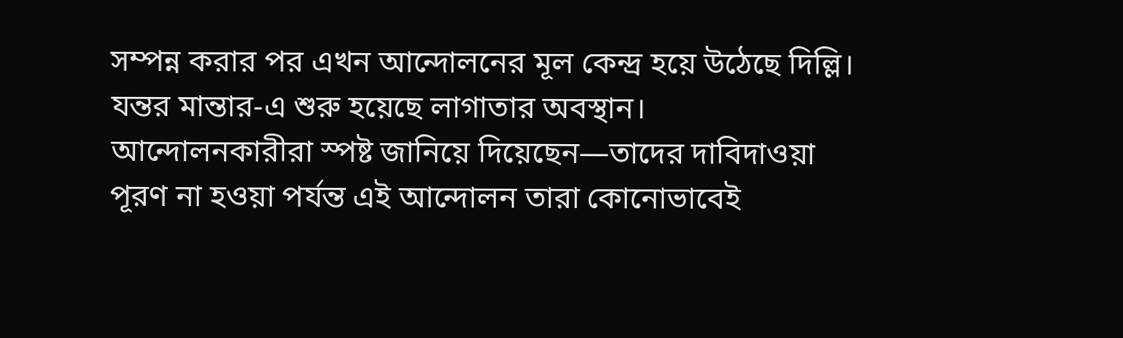সম্পন্ন করার পর এখন আন্দোলনের মূল কেন্দ্র হয়ে উঠেছে দিল্লি। যন্তর মান্তার-এ শুরু হয়েছে লাগাতার অবস্থান। আন্দোলনকারীরা স্পষ্ট জানিয়ে দিয়েছেন—তাদের দাবিদাওয়া পূরণ না হওয়া পর্যন্ত এই আন্দোলন তারা কোনোভাবেই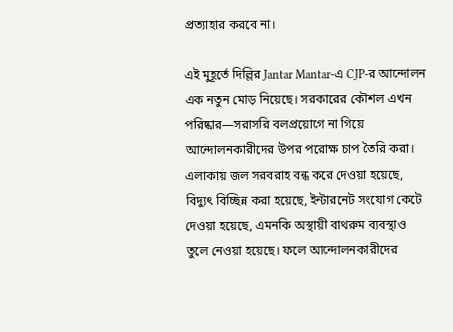প্রত্যাহার করবে না।

এই মুহূর্তে দিল্লির Jantar Mantar-এ CJP-র আন্দোলন এক নতুন মোড় নিয়েছে। সরকারের কৌশল এখন পরিষ্কার—সরাসরি বলপ্রয়োগে না গিয়ে আন্দোলনকারীদের উপর পরোক্ষ চাপ তৈরি করা। এলাকায় জল সরবরাহ বন্ধ করে দেওয়া হয়েছে, বিদ্যুৎ বিচ্ছিন্ন করা হয়েছে, ইন্টারনেট সংযোগ কেটে দেওয়া হয়েছে, এমনকি অস্থায়ী বাথরুম ব্যবস্থাও তুলে নেওয়া হয়েছে। ফলে আন্দোলনকারীদের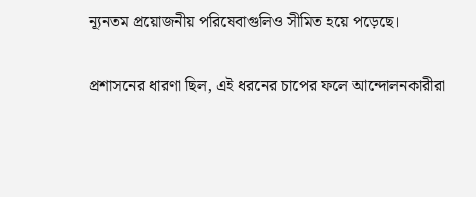ন্যূনতম প্রয়োজনীয় পরিষেবাগুলিও সীমিত হয়ে পড়েছে।

প্রশাসনের ধারণা ছিল, এই ধরনের চাপের ফলে আন্দোলনকারীরা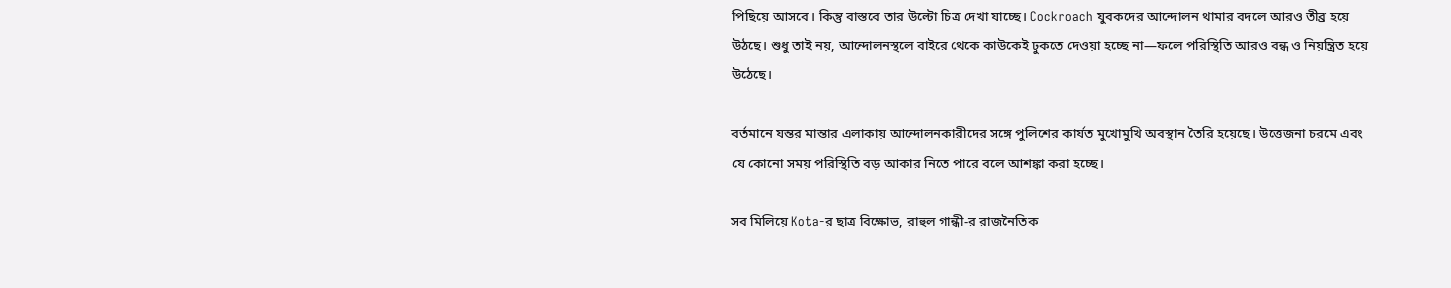পিছিয়ে আসবে। কিন্তু বাস্তবে তার উল্টো চিত্র দেখা যাচ্ছে। Cockroach যুবকদের আন্দোলন থামার বদলে আরও তীব্র হয়ে উঠছে। শুধু তাই নয়, আন্দোলনস্থলে বাইরে থেকে কাউকেই ঢুকতে দেওয়া হচ্ছে না—ফলে পরিস্থিতি আরও বন্ধ ও নিয়ন্ত্রিত হয়ে উঠেছে।

বর্তমানে যন্তর মান্তার এলাকায় আন্দোলনকারীদের সঙ্গে পুলিশের কার্যত মুখোমুখি অবস্থান তৈরি হয়েছে। উত্তেজনা চরমে এবং যে কোনো সময় পরিস্থিতি বড় আকার নিতে পারে বলে আশঙ্কা করা হচ্ছে।

সব মিলিয়ে Kota-র ছাত্র বিক্ষোভ, রাহুল গান্ধী-র রাজনৈতিক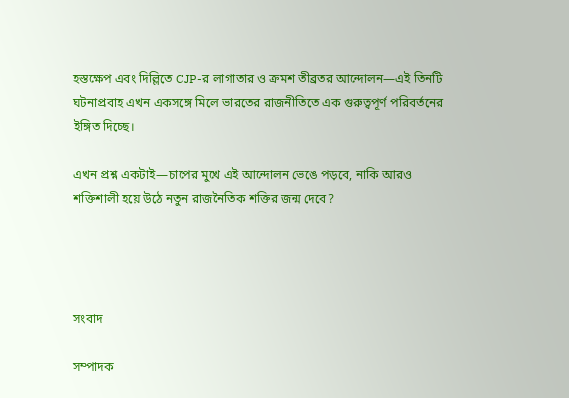হস্তক্ষেপ এবং দিল্লিতে CJP-র লাগাতার ও ক্রমশ তীব্রতর আন্দোলন—এই তিনটি ঘটনাপ্রবাহ এখন একসঙ্গে মিলে ভারতের রাজনীতিতে এক গুরুত্বপূর্ণ পরিবর্তনের ইঙ্গিত দিচ্ছে।

এখন প্রশ্ন একটাই—চাপের মুখে এই আন্দোলন ভেঙে পড়বে, নাকি আরও শক্তিশালী হয়ে উঠে নতুন রাজনৈতিক শক্তির জন্ম দেবে?




সংবাদ

সম্পাদক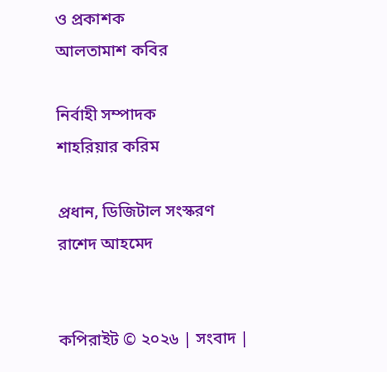ও প্রকাশক
আলতামাশ কবির

নির্বাহী সম্পাদক
শাহরিয়ার করিম

প্রধান, ডিজিটাল সংস্করণ
রাশেদ আহমেদ


কপিরাইট © ২০২৬ | সংবাদ |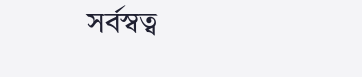সর্বস্বত্ব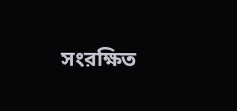সংরক্ষিত